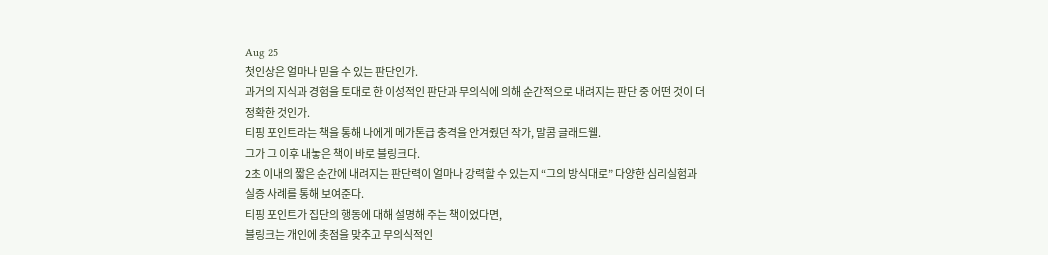Aug 25
첫인상은 얼마나 믿을 수 있는 판단인가.
과거의 지식과 경험을 토대로 한 이성적인 판단과 무의식에 의해 순간적으로 내려지는 판단 중 어떤 것이 더 정확한 것인가.
티핑 포인트라는 책을 통해 나에게 메가톤급 충격을 안겨줬던 작가, 말콤 글래드웰.
그가 그 이후 내놓은 책이 바로 블링크다.
2초 이내의 짧은 순간에 내려지는 판단력이 얼마나 강력할 수 있는지 “그의 방식대로” 다양한 심리실험과 실증 사례를 통해 보여준다.
티핑 포인트가 집단의 행동에 대해 설명해 주는 책이었다면,
블링크는 개인에 촛점을 맞추고 무의식적인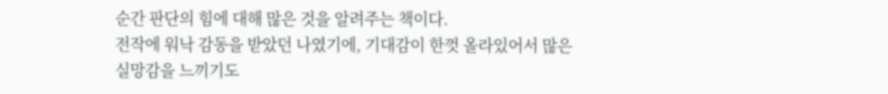순간 판단의 힘에 대해 많은 것을 알려주는 책이다.
전작에 워낙 감동을 받았던 나였기에, 기대감이 한껏 올라있어서 많은 실망감을 느끼기도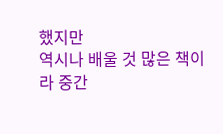했지만
역시나 배울 것 많은 책이라 중간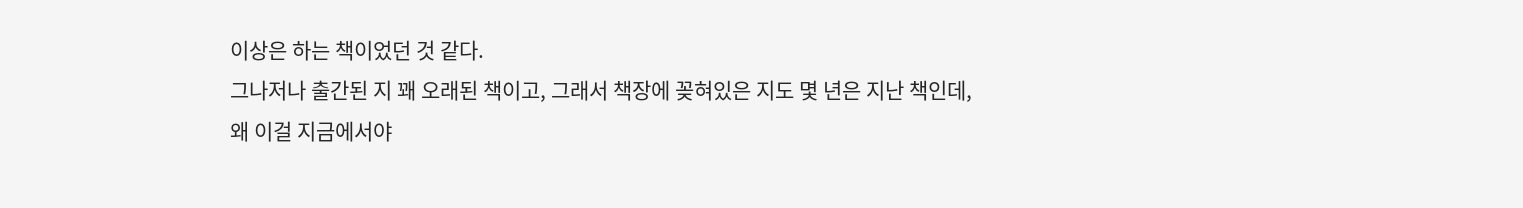이상은 하는 책이었던 것 같다.
그나저나 출간된 지 꽤 오래된 책이고, 그래서 책장에 꽂혀있은 지도 몇 년은 지난 책인데,
왜 이걸 지금에서야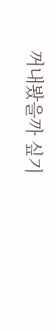꺼내봤을까 싶기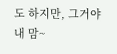도 하지만, 그거야 내 맘~